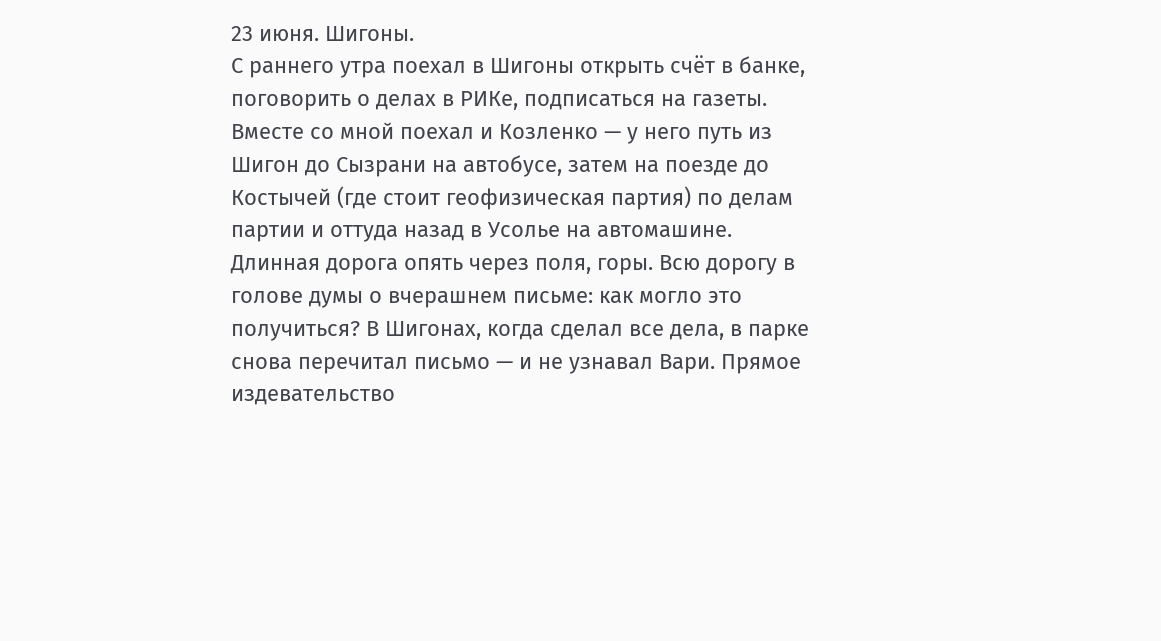23 июня. Шигоны.
С раннего утра поехал в Шигоны открыть счёт в банке, поговорить о делах в РИКе, подписаться на газеты. Вместе со мной поехал и Козленко — у него путь из Шигон до Сызрани на автобусе, затем на поезде до Костычей (где стоит геофизическая партия) по делам партии и оттуда назад в Усолье на автомашине.
Длинная дорога опять через поля, горы. Всю дорогу в голове думы о вчерашнем письме: как могло это получиться? В Шигонах, когда сделал все дела, в парке снова перечитал письмо — и не узнавал Вари. Прямое издевательство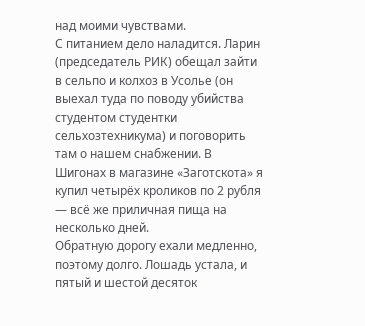над моими чувствами.
С питанием дело наладится. Ларин (председатель РИК) обещал зайти в сельпо и колхоз в Усолье (он выехал туда по поводу убийства студентом студентки сельхозтехникума) и поговорить там о нашем снабжении. В Шигонах в магазине «Заготскота» я купил четырёх кроликов по 2 рубля — всё же приличная пища на несколько дней.
Обратную дорогу ехали медленно, поэтому долго. Лошадь устала, и пятый и шестой десяток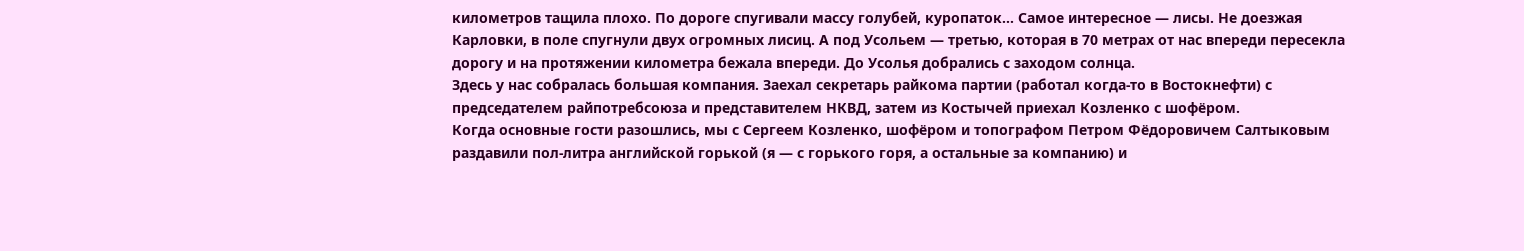километров тащила плохо. По дороге спугивали массу голубей, куропаток... Самое интересное — лисы. Не доезжая Карловки, в поле спугнули двух огромных лисиц. А под Усольем — третью, которая в 70 метрах от нас впереди пересекла дорогу и на протяжении километра бежала впереди. До Усолья добрались с заходом солнца.
Здесь у нас собралась большая компания. Заехал секретарь райкома партии (работал когда-то в Востокнефти) с председателем райпотребсоюза и представителем НКВД, затем из Костычей приехал Козленко с шофёром.
Когда основные гости разошлись, мы с Сергеем Козленко, шофёром и топографом Петром Фёдоровичем Салтыковым раздавили пол-литра английской горькой (я — с горького горя, а остальные за компанию) и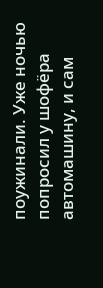поужинали. Уже ночью попросил у шофёра автомашину, и сам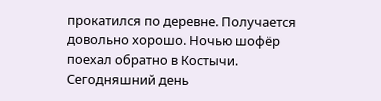прокатился по деревне. Получается довольно хорошо. Ночью шофёр поехал обратно в Костычи. Сегодняшний день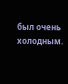был очень холодным.